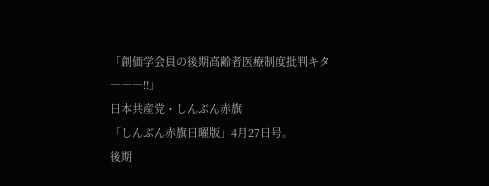「創価学会員の後期高齢者医療制度批判キタ―――!!」
日本共産党・しんぶん赤旗
「しんぶん赤旗日曜版」4月27日号。
後期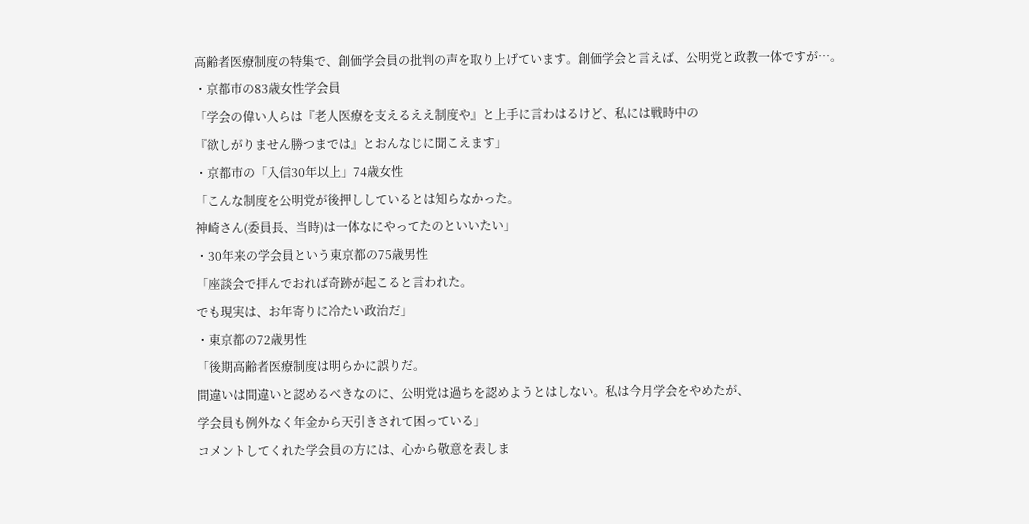高齢者医療制度の特集で、創価学会員の批判の声を取り上げています。創価学会と言えば、公明党と政教一体ですが…。
・京都市の83歳女性学会員
「学会の偉い人らは『老人医療を支えるええ制度や』と上手に言わはるけど、私には戦時中の
『欲しがりません勝つまでは』とおんなじに聞こえます」
・京都市の「入信30年以上」74歳女性
「こんな制度を公明党が後押ししているとは知らなかった。
神崎さん(委員長、当時)は一体なにやってたのといいたい」
・30年来の学会員という東京都の75歳男性
「座談会で拝んでおれば奇跡が起こると言われた。
でも現実は、お年寄りに冷たい政治だ」
・東京都の72歳男性
「後期高齢者医療制度は明らかに誤りだ。
間違いは間違いと認めるべきなのに、公明党は過ちを認めようとはしない。私は今月学会をやめたが、
学会員も例外なく年金から天引きされて困っている」
コメントしてくれた学会員の方には、心から敬意を表しま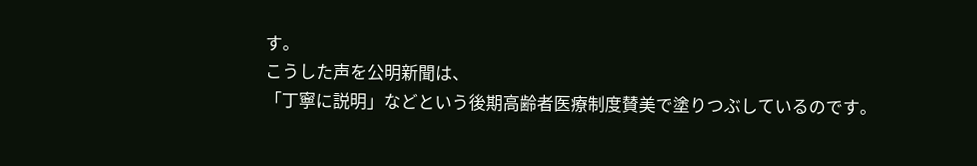す。
こうした声を公明新聞は、
「丁寧に説明」などという後期高齢者医療制度賛美で塗りつぶしているのです。